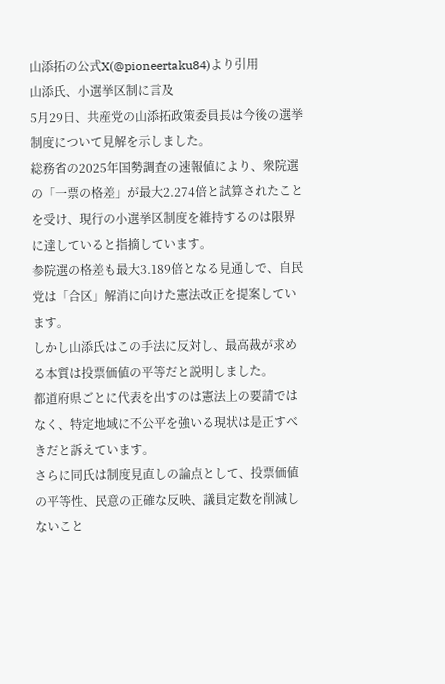山添拓の公式X(@pioneertaku84)より引用
山添氏、小選挙区制に言及
5月29日、共産党の山添拓政策委員長は今後の選挙制度について見解を示しました。
総務省の2025年国勢調査の速報値により、衆院選の「一票の格差」が最大2.274倍と試算されたことを受け、現行の小選挙区制度を維持するのは限界に達していると指摘しています。
参院選の格差も最大3.189倍となる見通しで、自民党は「合区」解消に向けた憲法改正を提案しています。
しかし山添氏はこの手法に反対し、最高裁が求める本質は投票価値の平等だと説明しました。
都道府県ごとに代表を出すのは憲法上の要請ではなく、特定地域に不公平を強いる現状は是正すべきだと訴えています。
さらに同氏は制度見直しの論点として、投票価値の平等性、民意の正確な反映、議員定数を削減しないこと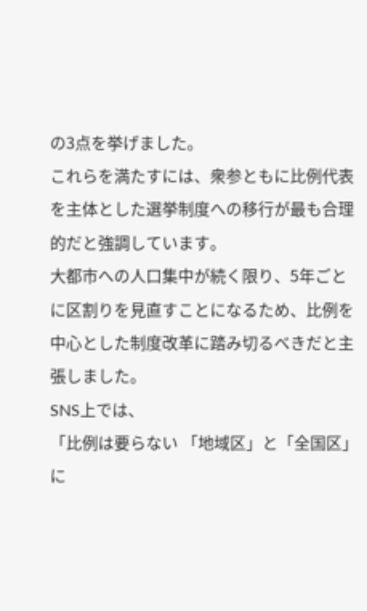の3点を挙げました。
これらを満たすには、衆参ともに比例代表を主体とした選挙制度への移行が最も合理的だと強調しています。
大都市への人口集中が続く限り、5年ごとに区割りを見直すことになるため、比例を中心とした制度改革に踏み切るべきだと主張しました。
SNS上では、
「比例は要らない 「地域区」と「全国区」に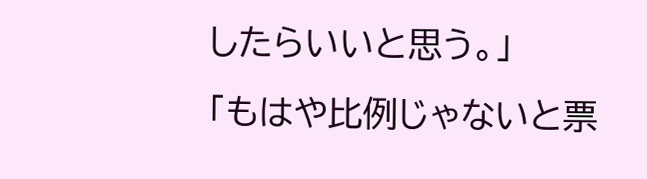したらいいと思う。」
「もはや比例じゃないと票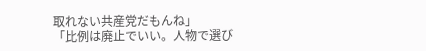取れない共産党だもんね」
「比例は廃止でいい。人物で選び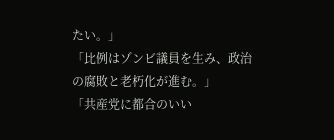たい。」
「比例はゾンビ議員を生み、政治の腐敗と老朽化が進む。」
「共産党に都合のいい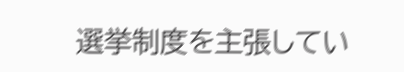選挙制度を主張してい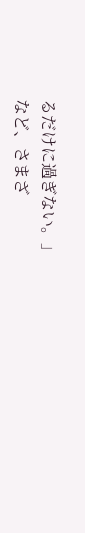るだけに過ぎない。」
など、さまざ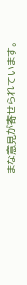まな意見が寄せられています。